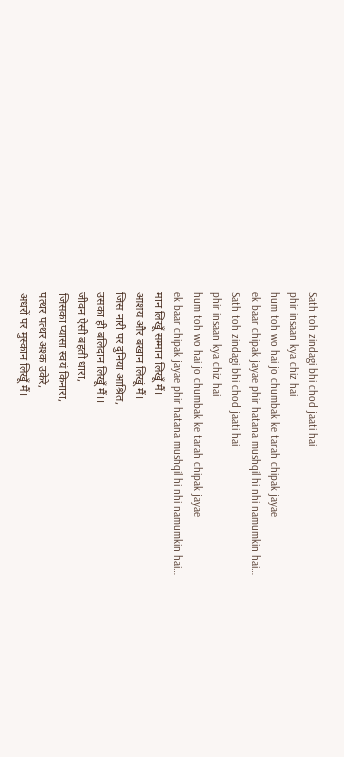Sath toh zindagi bhi chod jaati hai
phir insaan kya chiz hai
hum toh wo hai jo chumbak ke tarah chipak jayae
ek baar chipak jayae phir hatana mushqil hi nhi namumkin hai…
Sath toh zindagi bhi chod jaati hai
phir insaan kya chiz hai
hum toh wo hai jo chumbak ke tarah chipak jayae
ek baar chipak jayae phir hatana mushqil hi nhi namumkin hai…
मान लिखूँ सम्मान लिखूँ मैं।
आशय और बखान लिखूं मैं।
जिस नारी पर दुनिया आश्रित,
उसका ही बलिदान लिखूँ मैं।।
जीवन ऐसी बहती धारा,
जिसका प्यासा स्वयं किनारा,
पत्थर पत्थर अश्क उकेरे,
अधरों पर मुस्कान लिखूँ मैं।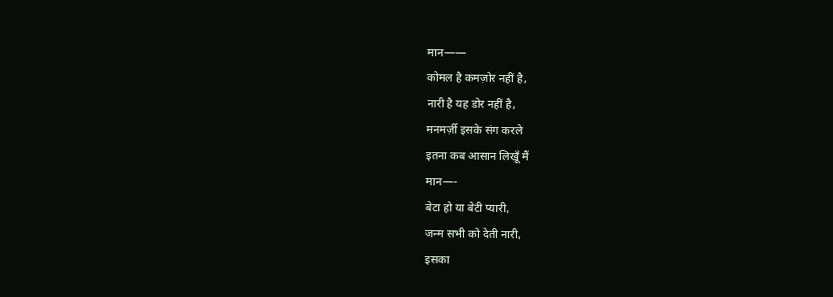मान——
कोमल है कमज़ोर नहीं है,
नारी है यह डोर नहीं है,
मनमर्ज़ी इसके संग करले
इतना कब आसान लिखूँ मैं
मान—-
बेटा हो या बेटी प्यारी,
जन्म सभी को देती नारी,
इसका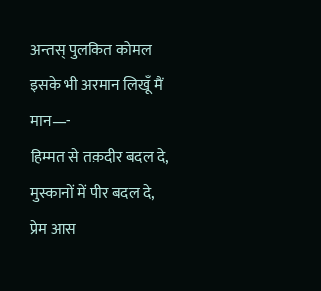अन्तस् पुलकित कोमल
इसके भी अरमान लिखूँ मैं
मान—-
हिम्मत से तक़दीर बदल दे,
मुस्कानों में पीर बदल दे,
प्रेम आस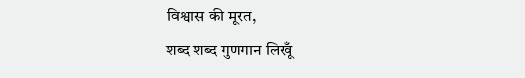विश्वास की मूरत,
शब्द शब्द गुणगान लिखूँ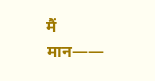मैं
मान——